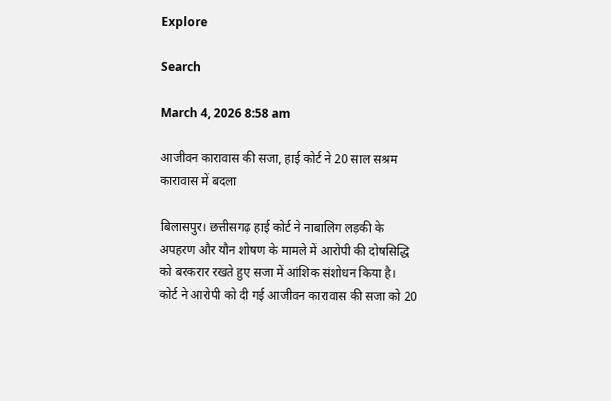Explore

Search

March 4, 2026 8:58 am

आजीवन कारावास की सजा, हाई कोर्ट ने 20 साल सश्रम कारावास में बदला

बिलासपुर। छत्तीसगढ़ हाई कोर्ट ने नाबालिग लड़की के अपहरण और यौन शोषण के मामले में आरोपी की दोषसिद्धि को बरकरार रखते हुए सजा में आंशिक संशोधन किया है। कोर्ट ने आरोपी को दी गई आजीवन कारावास की सजा को 20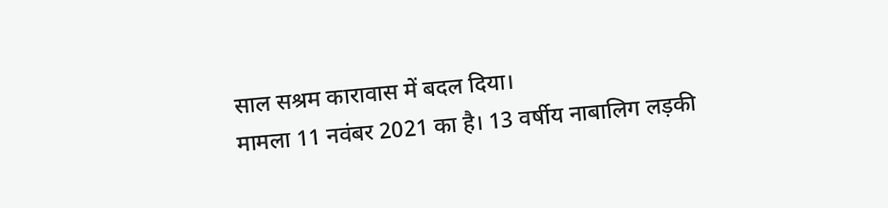साल सश्रम कारावास में बदल दिया।
मामला 11 नवंबर 2021 का है। 13 वर्षीय नाबालिग लड़की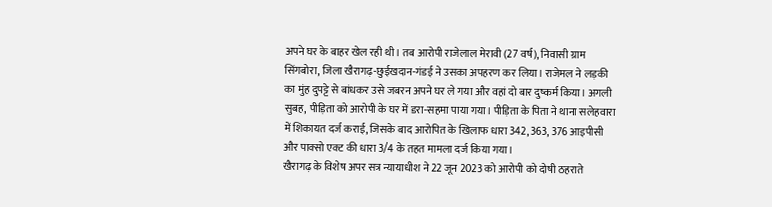अपने घर के बाहर खेल रही थी। तब आरोपी राजेलाल मेरावी (27 वर्ष), निवासी ग्राम सिंगबोरा, जिला खैरागढ़-छुईखदान-गंडई ने उसका अपहरण कर लिया। राजेमल ने लड़की का मुंह दुपट्टे से बांधकर उसे जबरन अपने घर ले गया और वहां दो बार दुष्कर्म किया। अगली सुबह, पीड़िता को आरोपी के घर में डरा-सहमा पाया गया। पीड़िता के पिता ने थाना सलेहवारा में शिकायत दर्ज कराई, जिसके बाद आरोपित के खिलाफ धारा 342, 363, 376 आइपीसी और पाक्सो एक्ट की धारा 3/4 के तहत मामला दर्ज किया गया।
खैरागढ़ के विशेष अपर सत्र न्यायाधीश ने 22 जून 2023 को आरोपी को दोषी ठहराते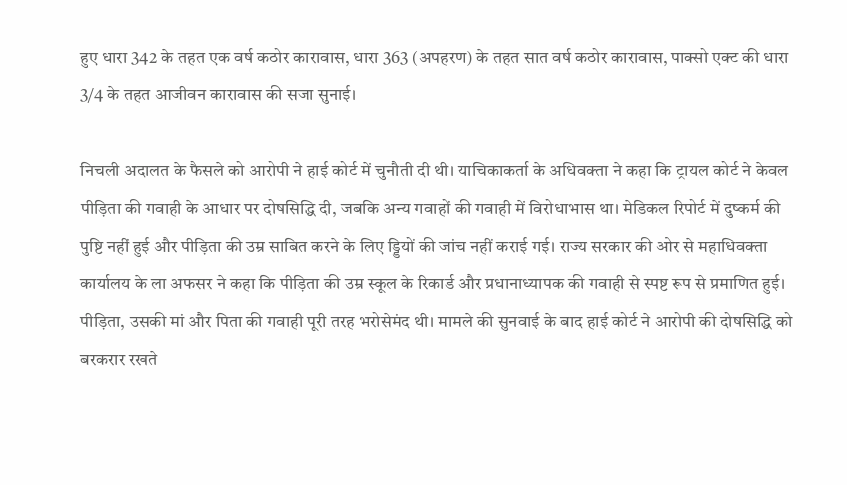हुए धारा 342 के तहत एक वर्ष कठोर कारावास, धारा 363 (अपहरण) के तहत सात वर्ष कठोर कारावास, पाक्सो एक्ट की धारा 3/4 के तहत आजीवन कारावास की सजा सुनाई।

निचली अदालत के फैसले को आरोपी ने हाई कोर्ट में चुनौती दी थी। याचिकाकर्ता के अधिवक्ता ने कहा कि ट्रायल कोर्ट ने केवल पीड़िता की गवाही के आधार पर दोषसिद्धि दी, जबकि अन्य गवाहों की गवाही में विरोधाभास था। मेडिकल रिपोर्ट में दुष्कर्म की पुष्टि नहीं हुई और पीड़िता की उम्र साबित करने के लिए ड्डियों की जांच नहीं कराई गई। राज्य सरकार की ओर से महाधिवक्ता कार्यालय के ला अफसर ने कहा कि पीड़िता की उम्र स्कूल के रिकार्ड और प्रधानाध्यापक की गवाही से स्पष्ट रूप से प्रमाणित हुई। पीड़िता, उसकी मां और पिता की गवाही पूरी तरह भरोसेमंद थी। मामले की सुनवाई के बाद हाई कोर्ट ने आरोपी की दोषसिद्धि को बरकरार रखते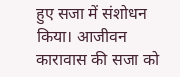हुए सजा में संशोधन किया। आजीवन कारावास की सजा को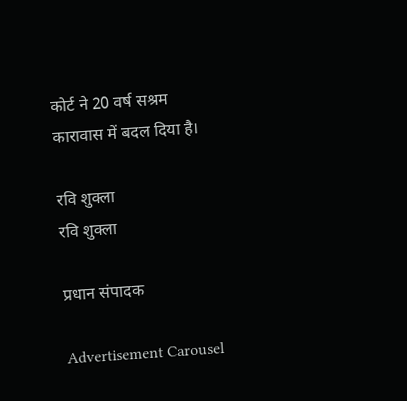कोर्ट ने 20 वर्ष सश्रम कारावास में बदल दिया है।

रवि शुक्ला
रवि शुक्ला

प्रधान संपादक

Advertisement Carousel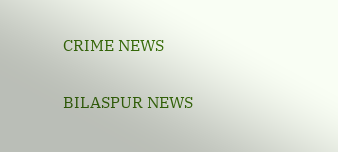CRIME NEWS

BILASPUR NEWS